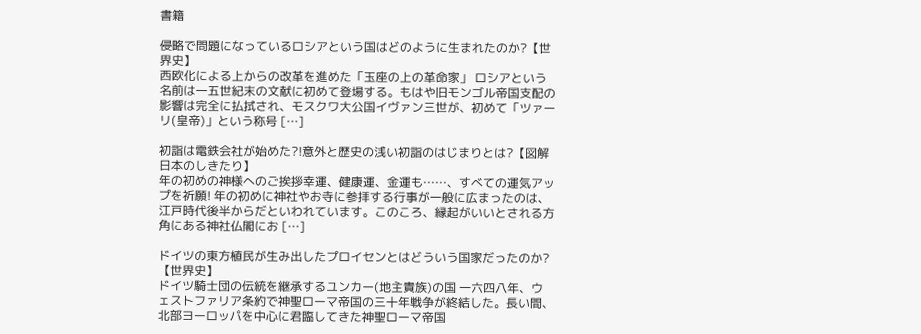書籍

侵略で問題になっているロシアという国はどのように生まれたのか?【世界史】
西欧化による上からの改革を進めた「玉座の上の革命家」 ロシアという名前は一五世紀末の文献に初めて登場する。もはや旧モンゴル帝国支配の影響は完全に払拭され、モスクワ大公国イヴァン三世が、初めて「ツァーリ(皇帝)」という称号 […]

初詣は電鉄会社が始めた?!意外と歴史の浅い初詣のはじまりとは?【図解 日本のしきたり】
年の初めの神様へのご挨拶幸運、健康運、金運も……、すべての運気アップを祈願! 年の初めに神社やお寺に参拝する行事が一般に広まったのは、江戸時代後半からだといわれています。このころ、縁起がいいとされる方角にある神社仏閣にお […]

ドイツの東方植民が生み出したプロイセンとはどういう国家だったのか?【世界史】
ドイツ騎士団の伝統を継承するユンカー(地主貴族)の国 一六四八年、ウェストファリア条約で神聖ローマ帝国の三十年戦争が終結した。長い間、北部ヨーロッパを中心に君臨してきた神聖ローマ帝国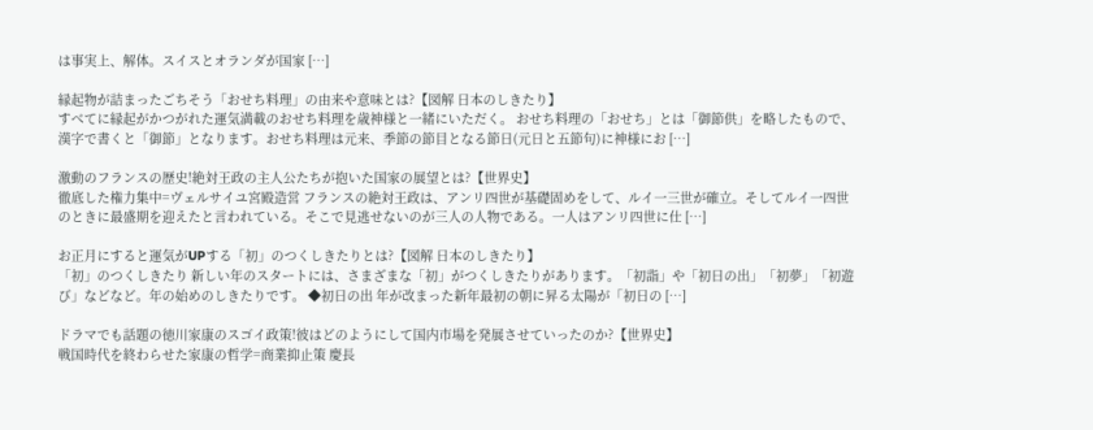は事実上、解体。スイスとオランダが国家 […]

縁起物が詰まったごちそう「おせち料理」の由来や意味とは?【図解 日本のしきたり】
すべてに縁起がかつがれた運気満載のおせち料理を歳神様と一緒にいただく。 おせち料理の「おせち」とは「御節供」を略したもので、漢字で書くと「御節」となります。おせち料理は元来、季節の節目となる節日(元日と五節句)に神様にお […]

激動のフランスの歴史!絶対王政の主人公たちが抱いた国家の展望とは?【世界史】
徹底した権力集中=ヴェルサイユ宮殿造営 フランスの絶対王政は、アンリ四世が基礎固めをして、ルイ一三世が確立。そしてルイ一四世のときに最盛期を迎えたと言われている。そこで見逃せないのが三人の人物である。一人はアンリ四世に仕 […]

お正月にすると運気がUPする「初」のつくしきたりとは?【図解 日本のしきたり】
「初」のつくしきたり 新しい年のスタートには、さまざまな「初」がつくしきたりがあります。「初詣」や「初日の出」「初夢」「初遊び」などなど。年の始めのしきたりです。 ◆初日の出 年が改まった新年最初の朝に昇る太陽が「初日の […]

ドラマでも話題の徳川家康のスゴイ政策!彼はどのようにして国内市場を発展させていったのか?【世界史】
戦国時代を終わらせた家康の哲学=商業抑止策 慶長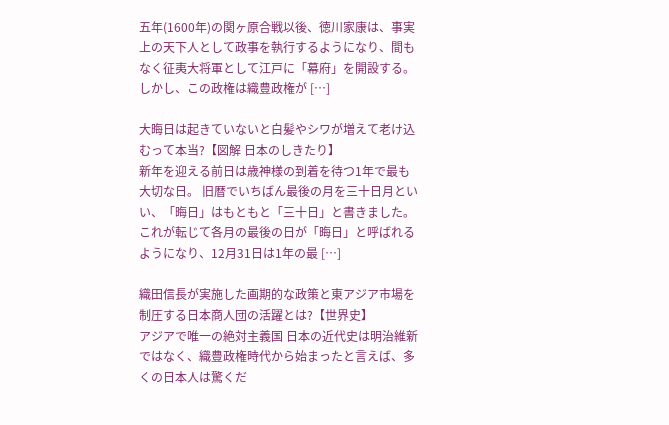五年(1600年)の関ヶ原合戦以後、徳川家康は、事実上の天下人として政事を執行するようになり、間もなく征夷大将軍として江戸に「幕府」を開設する。しかし、この政権は織豊政権が […]

大晦日は起きていないと白髪やシワが増えて老け込むって本当?【図解 日本のしきたり】
新年を迎える前日は歳神様の到着を待つ1年で最も大切な日。 旧暦でいちばん最後の月を三十日月といい、「晦日」はもともと「三十日」と書きました。これが転じて各月の最後の日が「晦日」と呼ばれるようになり、12月31日は1年の最 […]

織田信長が実施した画期的な政策と東アジア市場を制圧する日本商人団の活躍とは?【世界史】
アジアで唯一の絶対主義国 日本の近代史は明治維新ではなく、織豊政権時代から始まったと言えば、多くの日本人は驚くだ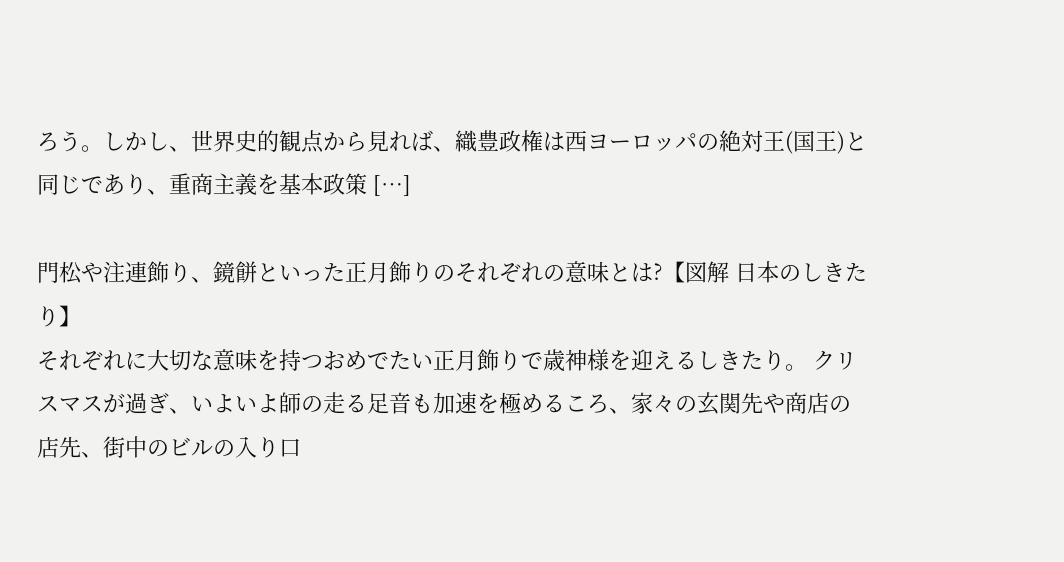ろう。しかし、世界史的観点から見れば、織豊政権は西ヨーロッパの絶対王(国王)と同じであり、重商主義を基本政策 […]

門松や注連飾り、鏡餅といった正月飾りのそれぞれの意味とは?【図解 日本のしきたり】
それぞれに大切な意味を持つおめでたい正月飾りで歳神様を迎えるしきたり。 クリスマスが過ぎ、いよいよ師の走る足音も加速を極めるころ、家々の玄関先や商店の店先、街中のビルの入り口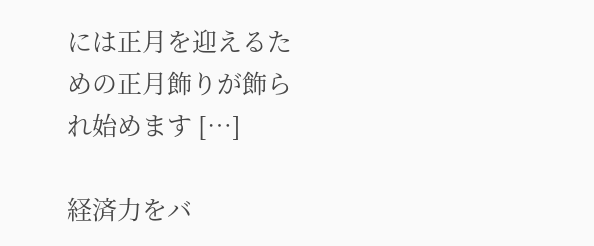には正月を迎えるための正月飾りが飾られ始めます […]

経済力をバ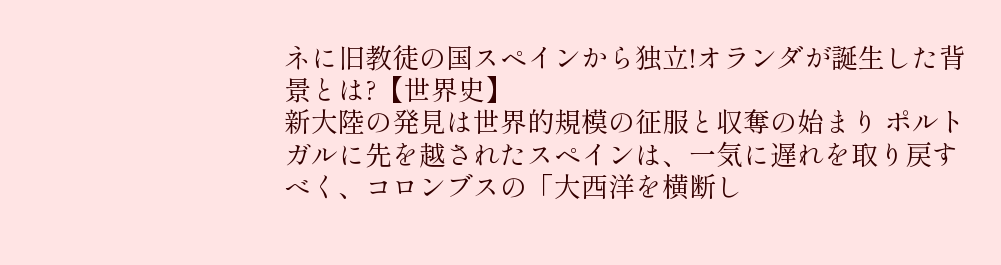ネに旧教徒の国スペインから独立!オランダが誕生した背景とは?【世界史】
新大陸の発見は世界的規模の征服と収奪の始まり ポルトガルに先を越されたスペインは、一気に遅れを取り戻すべく、コロンブスの「大西洋を横断し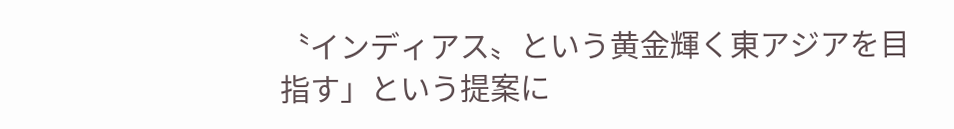〝インディアス〟という黄金輝く東アジアを目指す」という提案に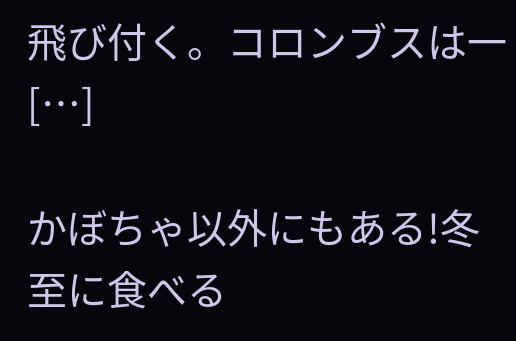飛び付く。コロンブスは一 […]

かぼちゃ以外にもある!冬至に食べる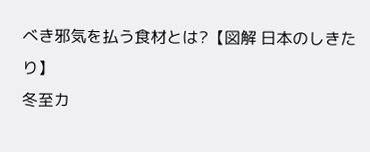べき邪気を払う食材とは?【図解 日本のしきたり】
冬至カ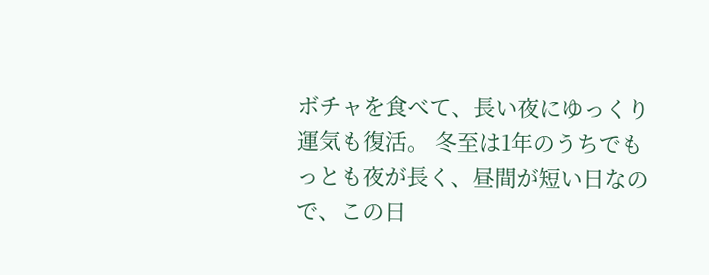ボチャを食べて、長い夜にゆっくり運気も復活。 冬至は1年のうちでもっとも夜が長く、昼間が短い日なので、この日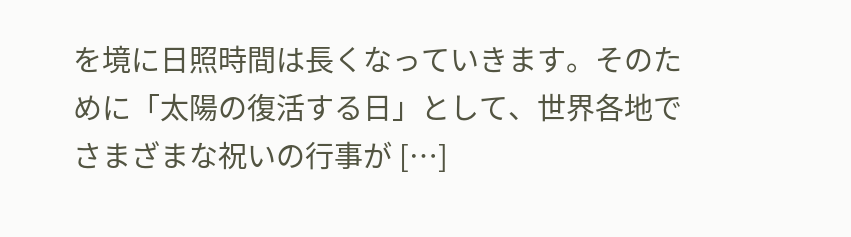を境に日照時間は長くなっていきます。そのために「太陽の復活する日」として、世界各地でさまざまな祝いの行事が […]